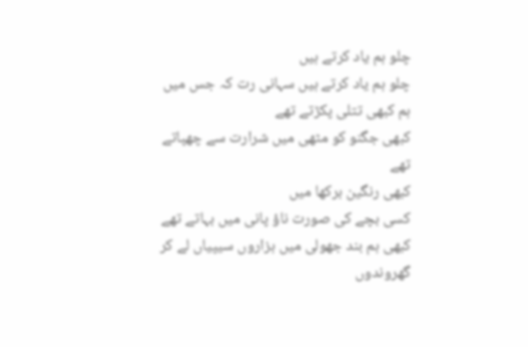چلو ہم یاد کرتے ہیں
چلو ہم یاد کرتے ہیں سہانی رت کہ جس میں ہم کبھی تتلی پکڑتے تھے
کبھی جگنو کو مٹھی میں شرارت سے چھپاتے تھے
کبھی رنگین برکھا میں
کسی بچے کی صورت ناؤ پانی میں بہاتے تھے
کبھی ہم بند جھولی میں ہزاروں سیپیاں لے کر گھروندوں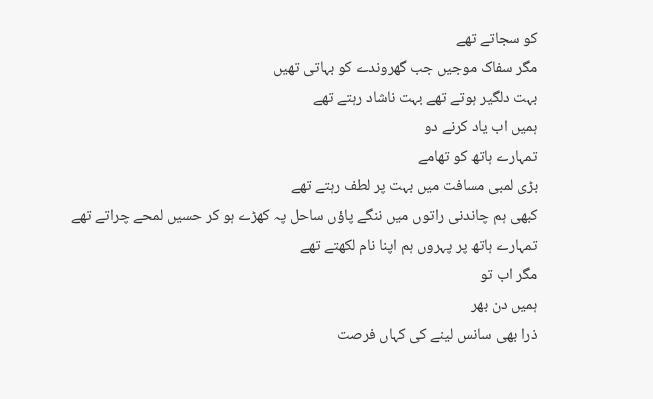کو سجاتے تھے
مگر سفاک موجیں جب گھروندے کو بہاتی تھیں
بہت دلگیر ہوتے تھے بہت ناشاد رہتے تھے
ہمیں اب یاد کرنے دو
تمہارے ہاتھ کو تھامے
بڑی لمبی مسافت میں بہت پر لطف رہتے تھے
کبھی ہم چاندنی راتوں میں ننگے پاؤں ساحل پہ کھڑے ہو کر حسیں لمحے چراتے تھے
تمہارے ہاتھ پر پہروں ہم اپنا نام لکھتے تھے
مگر اب تو
ہمیں دن بھر
ذرا بھی سانس لینے کی کہاں فرصت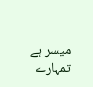میسر ہے
تمہارے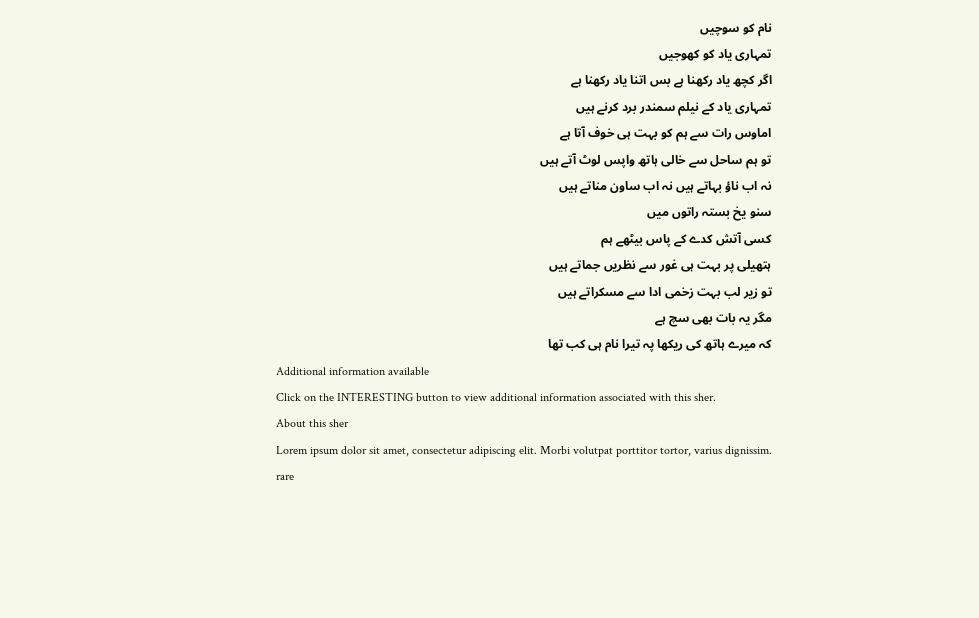نام کو سوچیں
تمہاری یاد کو کھوجیں
اگر کچھ یاد رکھنا ہے بس اتنا یاد رکھنا ہے
تمہاری یاد کے نیلم سمندر برد کرنے ہیں
اماوس رات سے ہم کو بہت ہی خوف آتا ہے
تو ہم ساحل سے خالی ہاتھ واپس لوٹ آتے ہیں
نہ اب ناؤ بہاتے ہیں نہ اب ساون مناتے ہیں
سنو یخ بستہ راتوں میں
کسی آتش کدے کے پاس بیٹھے ہم
ہتھیلی پر بہت ہی غور سے نظریں جماتے ہیں
تو زیر لب بہت زخمی ادا سے مسکراتے ہیں
مگر یہ بات بھی سچ ہے
کہ میرے ہاتھ کی ریکھا پہ تیرا نام ہی کب تھا
Additional information available
Click on the INTERESTING button to view additional information associated with this sher.
About this sher
Lorem ipsum dolor sit amet, consectetur adipiscing elit. Morbi volutpat porttitor tortor, varius dignissim.
rare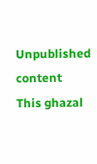Unpublished content
This ghazal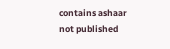contains ashaar not published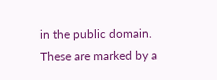in the public domain. These are marked by a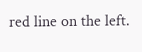red line on the left.